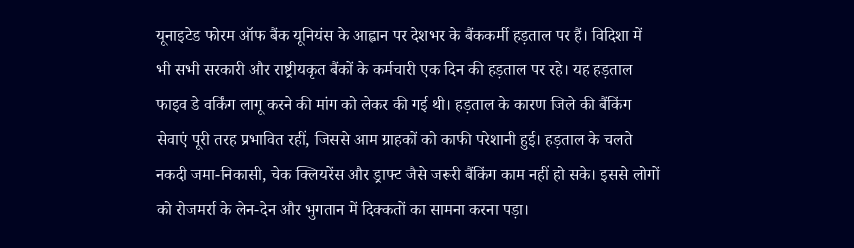यूनाइटेड फोरम ऑफ बैंक यूनियंस के आह्वान पर देशभर के बैंककर्मी हड़ताल पर हैं। विदिशा में भी सभी सरकारी और राष्ट्रीयकृत बैंकों के कर्मचारी एक दिन की हड़ताल पर रहे। यह हड़ताल फाइव डे वर्किंग लागू करने की मांग को लेकर की गई थी। हड़ताल के कारण जिले की बैंकिंग सेवाएं पूरी तरह प्रभावित रहीं, जिससे आम ग्राहकों को काफी परेशानी हुई। हड़ताल के चलते नकदी जमा-निकासी, चेक क्लियरेंस और ड्राफ्ट जैसे जरूरी बैंकिंग काम नहीं हो सके। इससे लोगों को रोजमर्रा के लेन-देन और भुगतान में दिक्कतों का सामना करना पड़ा।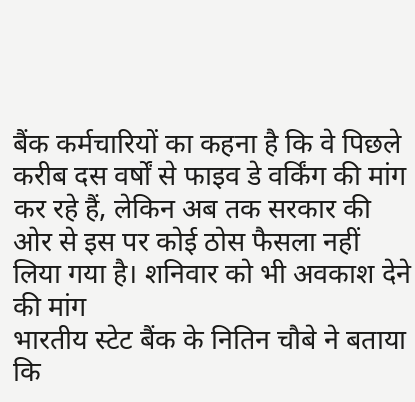बैंक कर्मचारियों का कहना है कि वे पिछले करीब दस वर्षों से फाइव डे वर्किंग की मांग कर रहे हैं, लेकिन अब तक सरकार की ओर से इस पर कोई ठोस फैसला नहीं लिया गया है। शनिवार को भी अवकाश देने की मांग
भारतीय स्टेट बैंक के नितिन चौबे ने बताया कि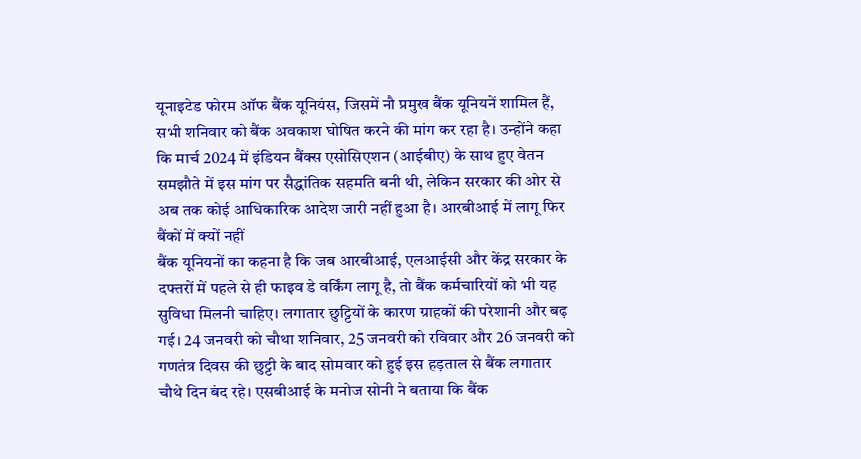यूनाइटेड फोरम ऑफ बैंक यूनियंस, जिसमें नौ प्रमुख बैंक यूनियनें शामिल हैं, सभी शनिवार को बैंक अवकाश घोषित करने की मांग कर रहा है। उन्होंने कहा कि मार्च 2024 में इंडियन बैंक्स एसोसिएशन (आईबीए) के साथ हुए वेतन समझौते में इस मांग पर सैद्धांतिक सहमति बनी थी, लेकिन सरकार की ओर से अब तक कोई आधिकारिक आदेश जारी नहीं हुआ है। आरबीआई में लागू फिर बैंकों में क्यों नहीं
बैंक यूनियनों का कहना है कि जब आरबीआई, एलआईसी और केंद्र सरकार के दफ्तरों में पहले से ही फाइव डे वर्किंग लागू है, तो बैंक कर्मचारियों को भी यह सुविधा मिलनी चाहिए। लगातार छुट्टियों के कारण ग्राहकों की परेशानी और बढ़ गई। 24 जनवरी को चौथा शनिवार, 25 जनवरी को रविवार और 26 जनवरी को गणतंत्र दिवस की छुट्टी के बाद सोमवार को हुई इस हड़ताल से बैंक लगातार चौथे दिन बंद रहे। एसबीआई के मनोज सोनी ने बताया कि बैंक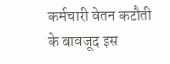कर्मचारी वेतन कटौती के बावजूद इस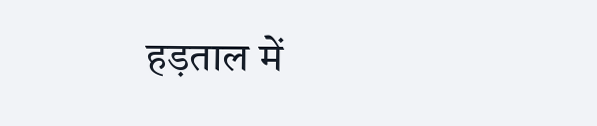हड़ताल में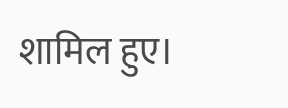शामिल हुए।